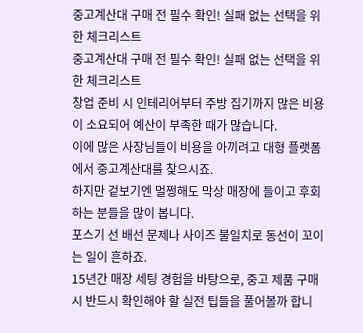중고계산대 구매 전 필수 확인! 실패 없는 선택을 위한 체크리스트
중고계산대 구매 전 필수 확인! 실패 없는 선택을 위한 체크리스트
창업 준비 시 인테리어부터 주방 집기까지 많은 비용이 소요되어 예산이 부족한 때가 많습니다.
이에 많은 사장님들이 비용을 아끼려고 대형 플랫폼에서 중고계산대를 찾으시죠.
하지만 겉보기엔 멀쩡해도 막상 매장에 들이고 후회하는 분들을 많이 봅니다.
포스기 선 배선 문제나 사이즈 불일치로 동선이 꼬이는 일이 흔하죠.
15년간 매장 세팅 경험을 바탕으로, 중고 제품 구매 시 반드시 확인해야 할 실전 팁들을 풀어볼까 합니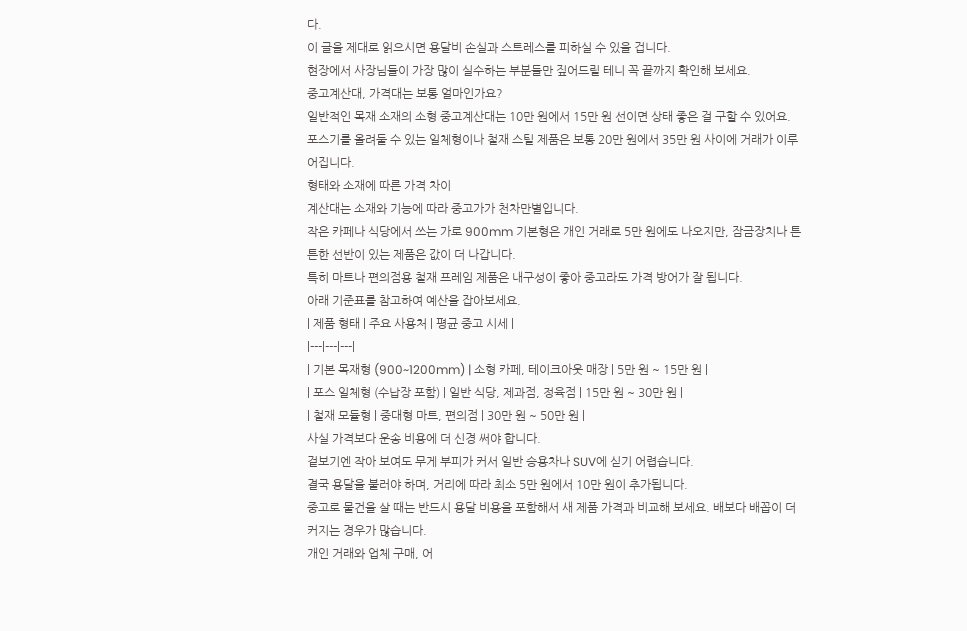다.
이 글을 제대로 읽으시면 용달비 손실과 스트레스를 피하실 수 있을 겁니다.
현장에서 사장님들이 가장 많이 실수하는 부분들만 짚어드릴 테니 꼭 끝까지 확인해 보세요.
중고계산대, 가격대는 보통 얼마인가요?
일반적인 목재 소재의 소형 중고계산대는 10만 원에서 15만 원 선이면 상태 좋은 걸 구할 수 있어요.
포스기를 올려둘 수 있는 일체형이나 철재 스틸 제품은 보통 20만 원에서 35만 원 사이에 거래가 이루어집니다.
형태와 소재에 따른 가격 차이
계산대는 소재와 기능에 따라 중고가가 천차만별입니다.
작은 카페나 식당에서 쓰는 가로 900mm 기본형은 개인 거래로 5만 원에도 나오지만, 잠금장치나 튼튼한 선반이 있는 제품은 값이 더 나갑니다.
특히 마트나 편의점용 철재 프레임 제품은 내구성이 좋아 중고라도 가격 방어가 잘 됩니다.
아래 기준표를 참고하여 예산을 잡아보세요.
| 제품 형태 | 주요 사용처 | 평균 중고 시세 |
|---|---|---|
| 기본 목재형 (900~1200mm) | 소형 카페, 테이크아웃 매장 | 5만 원 ~ 15만 원 |
| 포스 일체형 (수납장 포함) | 일반 식당, 제과점, 정육점 | 15만 원 ~ 30만 원 |
| 철재 모듈형 | 중대형 마트, 편의점 | 30만 원 ~ 50만 원 |
사실 가격보다 운송 비용에 더 신경 써야 합니다.
겉보기엔 작아 보여도 무게 부피가 커서 일반 승용차나 SUV에 싣기 어렵습니다.
결국 용달을 불러야 하며, 거리에 따라 최소 5만 원에서 10만 원이 추가됩니다.
중고로 물건을 살 때는 반드시 용달 비용을 포함해서 새 제품 가격과 비교해 보세요. 배보다 배꼽이 더 커지는 경우가 많습니다.
개인 거래와 업체 구매, 어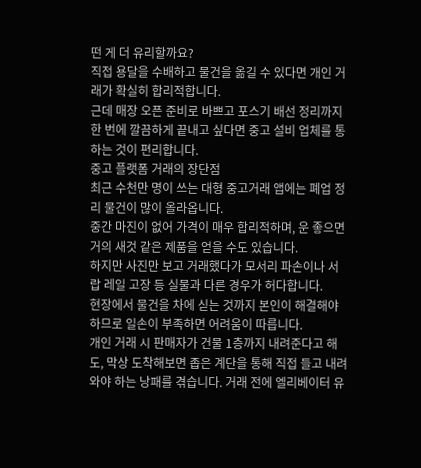떤 게 더 유리할까요?
직접 용달을 수배하고 물건을 옮길 수 있다면 개인 거래가 확실히 합리적합니다.
근데 매장 오픈 준비로 바쁘고 포스기 배선 정리까지 한 번에 깔끔하게 끝내고 싶다면 중고 설비 업체를 통하는 것이 편리합니다.
중고 플랫폼 거래의 장단점
최근 수천만 명이 쓰는 대형 중고거래 앱에는 폐업 정리 물건이 많이 올라옵니다.
중간 마진이 없어 가격이 매우 합리적하며, 운 좋으면 거의 새것 같은 제품을 얻을 수도 있습니다.
하지만 사진만 보고 거래했다가 모서리 파손이나 서랍 레일 고장 등 실물과 다른 경우가 허다합니다.
현장에서 물건을 차에 싣는 것까지 본인이 해결해야 하므로 일손이 부족하면 어려움이 따릅니다.
개인 거래 시 판매자가 건물 1층까지 내려준다고 해도, 막상 도착해보면 좁은 계단을 통해 직접 들고 내려와야 하는 낭패를 겪습니다. 거래 전에 엘리베이터 유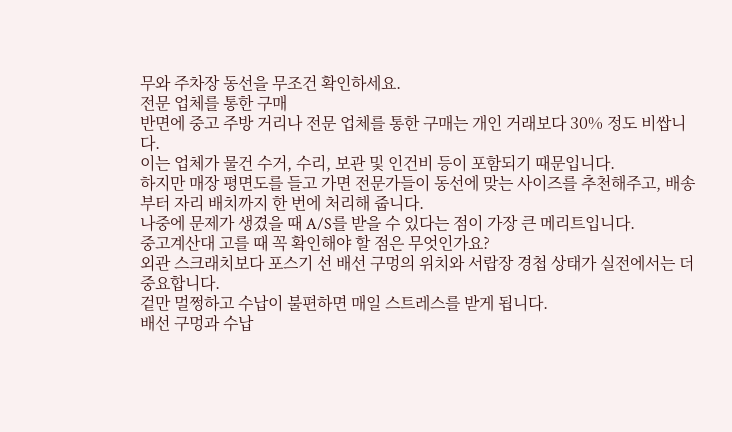무와 주차장 동선을 무조건 확인하세요.
전문 업체를 통한 구매
반면에 중고 주방 거리나 전문 업체를 통한 구매는 개인 거래보다 30% 정도 비쌉니다.
이는 업체가 물건 수거, 수리, 보관 및 인건비 등이 포함되기 때문입니다.
하지만 매장 평면도를 들고 가면 전문가들이 동선에 맞는 사이즈를 추천해주고, 배송부터 자리 배치까지 한 번에 처리해 줍니다.
나중에 문제가 생겼을 때 A/S를 받을 수 있다는 점이 가장 큰 메리트입니다.
중고계산대 고를 때 꼭 확인해야 할 점은 무엇인가요?
외관 스크래치보다 포스기 선 배선 구멍의 위치와 서랍장 경첩 상태가 실전에서는 더 중요합니다.
겉만 멀쩡하고 수납이 불편하면 매일 스트레스를 받게 됩니다.
배선 구멍과 수납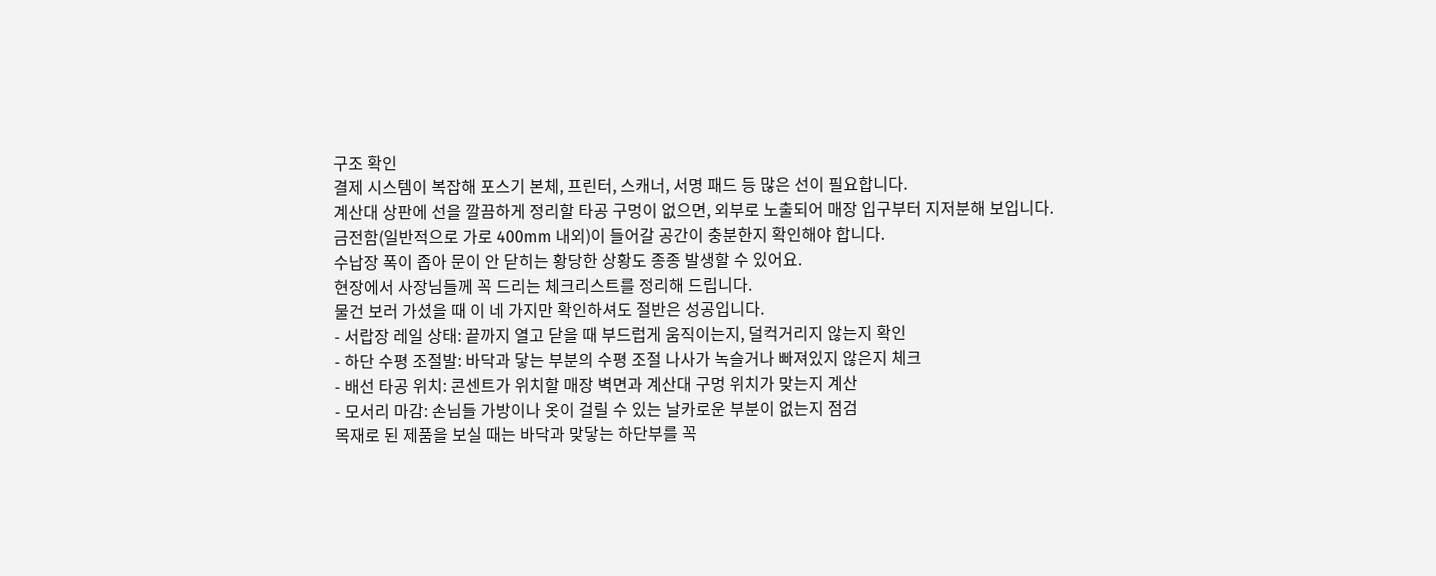구조 확인
결제 시스템이 복잡해 포스기 본체, 프린터, 스캐너, 서명 패드 등 많은 선이 필요합니다.
계산대 상판에 선을 깔끔하게 정리할 타공 구멍이 없으면, 외부로 노출되어 매장 입구부터 지저분해 보입니다.
금전함(일반적으로 가로 400mm 내외)이 들어갈 공간이 충분한지 확인해야 합니다.
수납장 폭이 좁아 문이 안 닫히는 황당한 상황도 종종 발생할 수 있어요.
현장에서 사장님들께 꼭 드리는 체크리스트를 정리해 드립니다.
물건 보러 가셨을 때 이 네 가지만 확인하셔도 절반은 성공입니다.
- 서랍장 레일 상태: 끝까지 열고 닫을 때 부드럽게 움직이는지, 덜컥거리지 않는지 확인
- 하단 수평 조절발: 바닥과 닿는 부분의 수평 조절 나사가 녹슬거나 빠져있지 않은지 체크
- 배선 타공 위치: 콘센트가 위치할 매장 벽면과 계산대 구멍 위치가 맞는지 계산
- 모서리 마감: 손님들 가방이나 옷이 걸릴 수 있는 날카로운 부분이 없는지 점검
목재로 된 제품을 보실 때는 바닥과 맞닿는 하단부를 꼭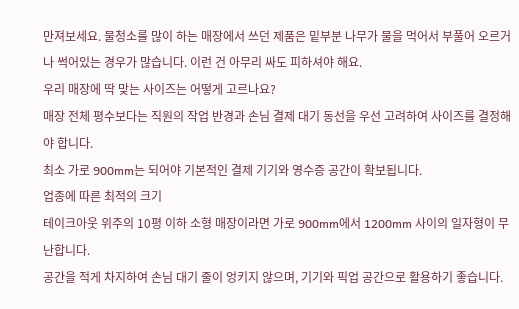만져보세요. 물청소를 많이 하는 매장에서 쓰던 제품은 밑부분 나무가 물을 먹어서 부풀어 오르거나 썩어있는 경우가 많습니다. 이런 건 아무리 싸도 피하셔야 해요.
우리 매장에 딱 맞는 사이즈는 어떻게 고르나요?
매장 전체 평수보다는 직원의 작업 반경과 손님 결제 대기 동선을 우선 고려하여 사이즈를 결정해야 합니다.
최소 가로 900mm는 되어야 기본적인 결제 기기와 영수증 공간이 확보됩니다.
업종에 따른 최적의 크기
테이크아웃 위주의 10평 이하 소형 매장이라면 가로 900mm에서 1200mm 사이의 일자형이 무난합니다.
공간을 적게 차지하여 손님 대기 줄이 엉키지 않으며, 기기와 픽업 공간으로 활용하기 좋습니다.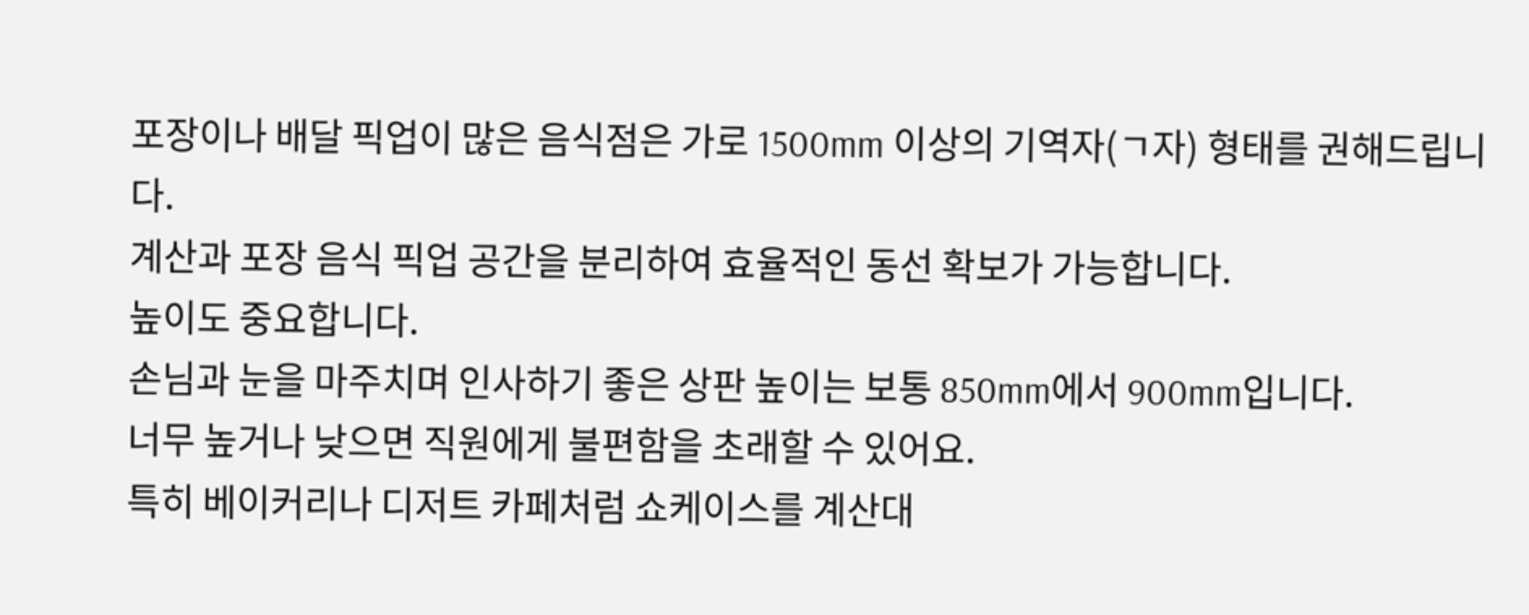포장이나 배달 픽업이 많은 음식점은 가로 1500mm 이상의 기역자(ㄱ자) 형태를 권해드립니다.
계산과 포장 음식 픽업 공간을 분리하여 효율적인 동선 확보가 가능합니다.
높이도 중요합니다.
손님과 눈을 마주치며 인사하기 좋은 상판 높이는 보통 850mm에서 900mm입니다.
너무 높거나 낮으면 직원에게 불편함을 초래할 수 있어요.
특히 베이커리나 디저트 카페처럼 쇼케이스를 계산대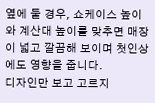옆에 둘 경우, 쇼케이스 높이와 계산대 높이를 맞추면 매장이 넓고 깔끔해 보이며 첫인상에도 영향을 줍니다.
디자인만 보고 고르지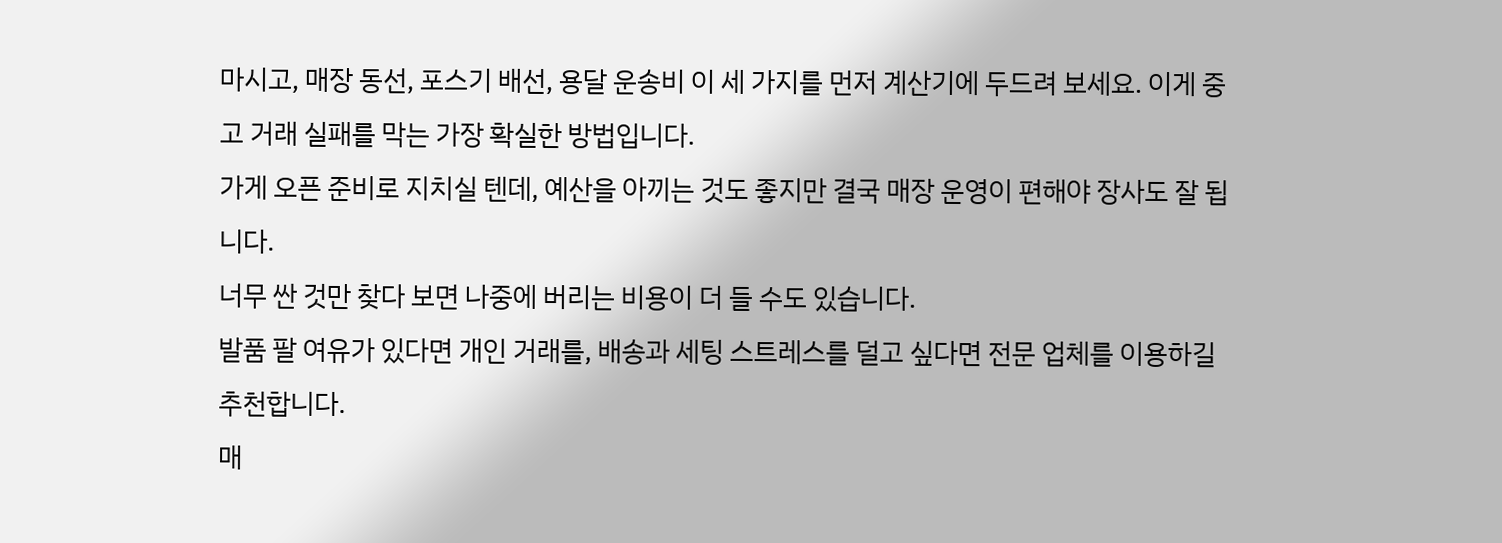마시고, 매장 동선, 포스기 배선, 용달 운송비 이 세 가지를 먼저 계산기에 두드려 보세요. 이게 중고 거래 실패를 막는 가장 확실한 방법입니다.
가게 오픈 준비로 지치실 텐데, 예산을 아끼는 것도 좋지만 결국 매장 운영이 편해야 장사도 잘 됩니다.
너무 싼 것만 찾다 보면 나중에 버리는 비용이 더 들 수도 있습니다.
발품 팔 여유가 있다면 개인 거래를, 배송과 세팅 스트레스를 덜고 싶다면 전문 업체를 이용하길 추천합니다.
매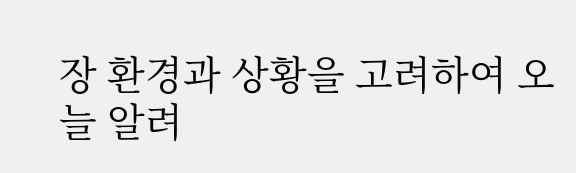장 환경과 상황을 고려하여 오늘 알려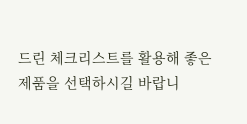드린 체크리스트를 활용해 좋은 제품을 선택하시길 바랍니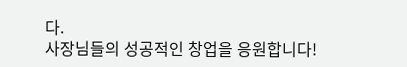다.
사장님들의 성공적인 창업을 응원합니다!